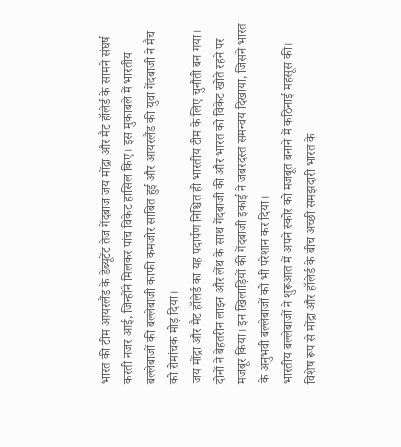भारत की टीम आयरलैंड के डेब्यूटेंट तेज गेंदबाज जय मोंद्रा और मैट हॉलेर्ड के सामने संघर्ष करती नजर आई, जिन्होंने मिलकर पांच विकेट हासिल किए। इस मुकाबले में भारतीय बल्लेबाजों की बल्लेबाजी काफी कमजोर साबित हुई और आयरलैंड की युवा गेंदबाजी ने मैच को रोमांचक मोड़ दिया।
जय मोंद्रा और मैट हॉलेर्ड का यह पदार्पण निश्चित ही भारतीय टीम के लिए चुनौती बन गया। दोनों ने बेहतरीन लाइन और लेंथ के साथ गेंदबाजी की और भारत को विकेट खोते रहने पर मजबूर किया। इन खिलाड़ियों की गेंदबाजी इकाई ने जबरदस्त समन्वय दिखाया, जिसने भारत के अनुभवी बल्लेबाजों को भी परेशान कर दिया।
भारतीय बल्लेबाजों ने शुरूआत में अपने स्कोर को मजबूत बनाने में कठिनाई महसूस की। विशेष रूप से मोंद्रा और हॉलेर्ड के बीच अच्छी समझदारी भारत के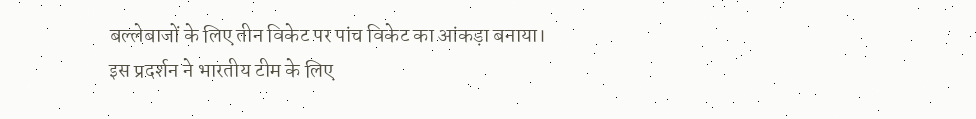बल्लेबाजों के लिए तीन विकेट पर पांच विकेट का आंकड़ा बनाया। इस प्रदर्शन ने भारतीय टीम के लिए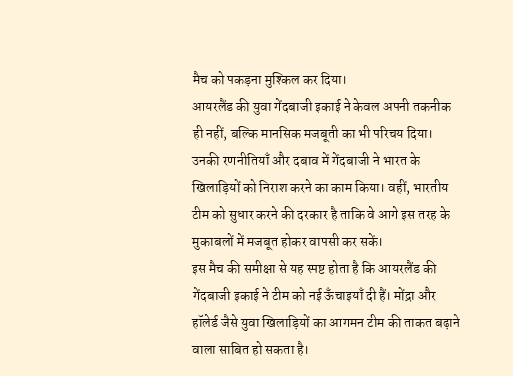मैच को पकड़ना मुश्किल कर दिया।
आयरलैंड की युवा गेंदबाजी इकाई ने केवल अपनी तकनीक ही नहीं, बल्कि मानसिक मजबूती का भी परिचय दिया। उनकी रणनीतियाँ और दबाव में गेंदबाजी ने भारत के खिलाड़ियों को निराश करने का काम किया। वहीं, भारतीय टीम को सुधार करने की दरकार है ताकि वे आगे इस तरह के मुकाबलों में मजबूत होकर वापसी कर सकें।
इस मैच की समीक्षा से यह स्पष्ट होता है कि आयरलैंड की गेंदबाजी इकाई ने टीम को नई ऊँचाइयाँ दी हैं। मोंद्रा और हॉलेर्ड जैसे युवा खिलाड़ियों का आगमन टीम की ताकत बढ़ाने वाला साबित हो सकता है।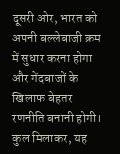दूसरी ओर, भारत को अपनी बल्लेबाजी क्रम में सुधार करना होगा और गेंदबाजों के खिलाफ बेहतर रणनीति बनानी होगी।
कुल मिलाकर, यह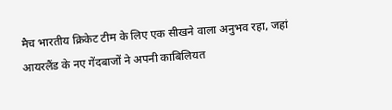मैच भारतीय क्रिकेट टीम के लिए एक सीखने वाला अनुभव रहा, जहां आयरलैंड के नए गेंदबाजों ने अपनी काबिलियत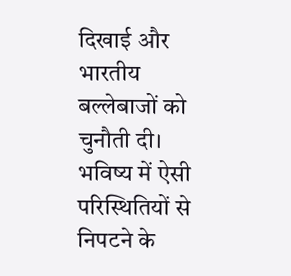दिखाई और भारतीय बल्लेबाजों को चुनौती दी। भविष्य में ऐसी परिस्थितियों से निपटने के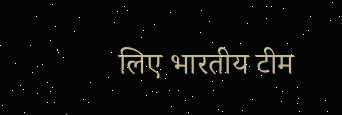लिए भारतीय टीम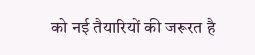को नई तैयारियों की जरूरत है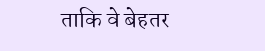ताकि वे बेहतर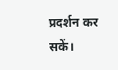प्रदर्शन कर सकें।